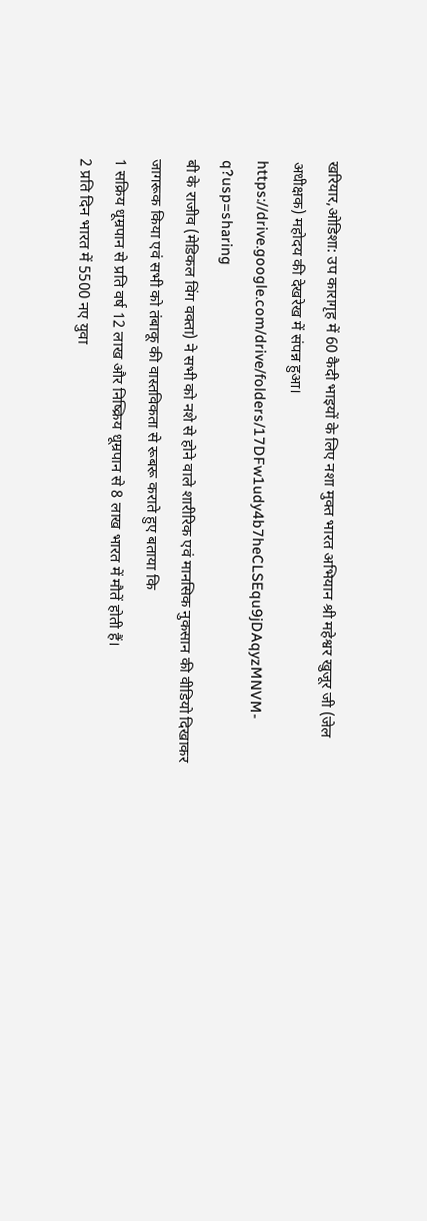खरियार,ओडिशा: उप कारागृह में 60 कैदी भाइयों के लिए नशा मुक्त भारत अभियान श्री महेश्वर खुजूर जी (जेल अधीक्षक) महोदय की देखरेख में संपन्न हुआ। https://drive.google.com/drive/folders/17DFw1udy4b7heCLSEqu9jDAqyzMNVM-q?usp=sharing
बी के राजीव (मेडिकल विंग वक्ता) ने सभी को नशे से होने वाले शारीरिक एवं मानसिक नुकसान की वीडियो दिखाकर जागरूक किया एवं सभी को तंबाकू की वास्तविकता से रूबरू कराते हुए बताया कि
1 सक्रिय धूम्रपान से प्रति वर्ष 12 लाख और निष्क्रिय धूम्रपान से 8 लाख भारत में मौतें होती हैं।
2 प्रति दिन भारत में 5500 नए युवा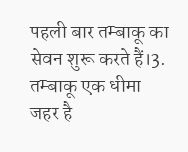पहली बार तम्बाकू का सेवन शुरू करते हैं।3. तम्बाकू एक धीमा जहर है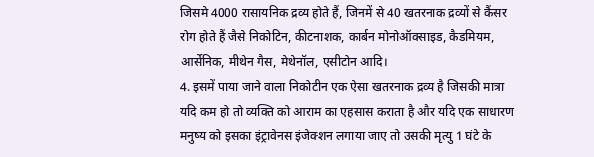जिसमे 4000 रासायनिक द्रव्य होते हैं, जिनमें से 40 खतरनाक द्रव्यों से कैंसर रोग होते हैं जैसे निकोटिन, कीटनाशक, कार्बन मोनोऑक्साइड, कैडमियम, आर्सेनिक, मीथेन गैस, मेथेनॉल, एसीटोन आदि।
4. इसमें पाया जाने वाला निकोटीन एक ऐसा खतरनाक द्रव्य है जिसकी मात्रा यदि कम हो तो व्यक्ति को आराम का एहसास कराता है और यदि एक साधारण मनुष्य को इसका इंट्रावेनस इंजेक्शन लगाया जाए तो उसकी मृत्यु 1 घंटे के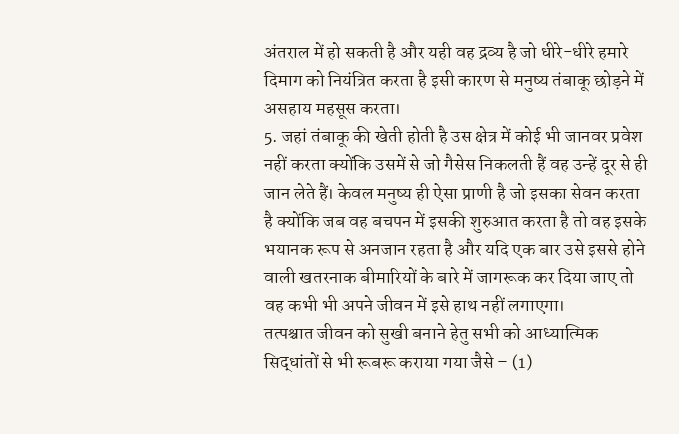अंतराल में हो सकती है और यही वह द्रव्य है जो धीरे-धीरे हमारे दिमाग को नियंत्रित करता है इसी कारण से मनुष्य तंबाकू छोड़ने में असहाय महसूस करता।
5. जहां तंबाकू की खेती होती है उस क्षेत्र में कोई भी जानवर प्रवेश नहीं करता क्योंकि उसमें से जो गैसेस निकलती हैं वह उन्हें दूर से ही जान लेते हैं। केवल मनुष्य ही ऐसा प्राणी है जो इसका सेवन करता है क्योंकि जब वह बचपन में इसकी शुरुआत करता है तो वह इसके भयानक रूप से अनजान रहता है और यदि एक बार उसे इससे होने वाली खतरनाक बीमारियों के बारे में जागरूक कर दिया जाए तो वह कभी भी अपने जीवन में इसे हाथ नहीं लगाएगा।
तत्पश्चात जीवन को सुखी बनाने हेतु सभी को आध्यात्मिक सिद्धांतों से भी रूबरू कराया गया जैसे – (1)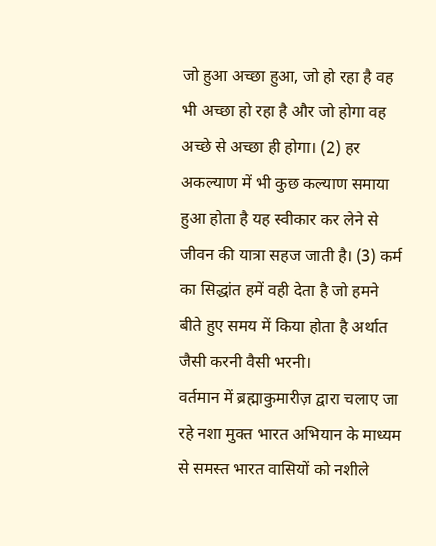जो हुआ अच्छा हुआ, जो हो रहा है वह भी अच्छा हो रहा है और जो होगा वह अच्छे से अच्छा ही होगा। (2) हर अकल्याण में भी कुछ कल्याण समाया हुआ होता है यह स्वीकार कर लेने से जीवन की यात्रा सहज जाती है। (3) कर्म का सिद्धांत हमें वही देता है जो हमने बीते हुए समय में किया होता है अर्थात जैसी करनी वैसी भरनी।
वर्तमान में ब्रह्माकुमारीज़ द्वारा चलाए जा रहे नशा मुक्त भारत अभियान के माध्यम से समस्त भारत वासियों को नशीले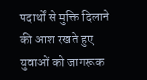पदार्थों से मुक्ति दिलाने की आश रखते हुए युवाओं को जागरूक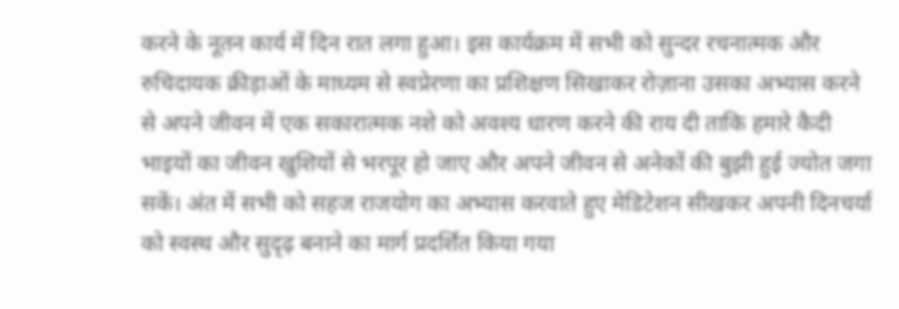करने के नूतन कार्य में दिन रात लगा हुआ। इस कार्यक्रम में सभी को सुन्दर रचनात्मक और रुचिदायक क्रीड़ाओं के माध्यम से स्वप्रेरणा का प्रशिक्षण सिखाकर रोज़ाना उसका अभ्यास करने से अपने जीवन में एक सकारात्मक नशे को अवश्य धारण करने की राय दी ताकि हमारे कैदी भाइयों का जीवन खुशियों से भरपूर हो जाए और अपने जीवन से अनेकों की बुझी हुई ज्योत जगा सकें। अंत में सभी को सहज राजयोग का अभ्यास करवाते हुए मेडिटेशन सीखकर अपनी दिनचर्या को स्वस्थ और सुदृढ़ बनाने का मार्ग प्रदर्शित किया गया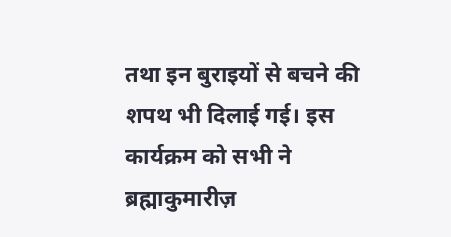तथा इन बुराइयों से बचने की शपथ भी दिलाई गई। इस कार्यक्रम को सभी ने ब्रह्माकुमारीज़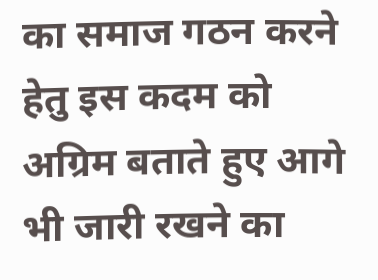का समाज गठन करने हेतु इस कदम को अग्रिम बताते हुए आगे भी जारी रखने का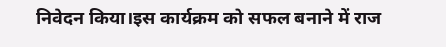निवेदन किया।इस कार्यक्रम को सफल बनाने में राज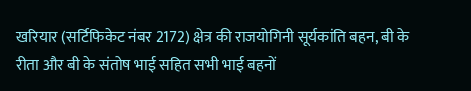खरियार (सर्टिफिकेट नंबर 2172) क्षेत्र की राजयोगिनी सूर्यकांति बहन, बी के रीता और बी के संतोष भाई सहित सभी भाई बहनों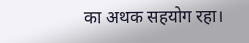का अथक सहयोग रहा।